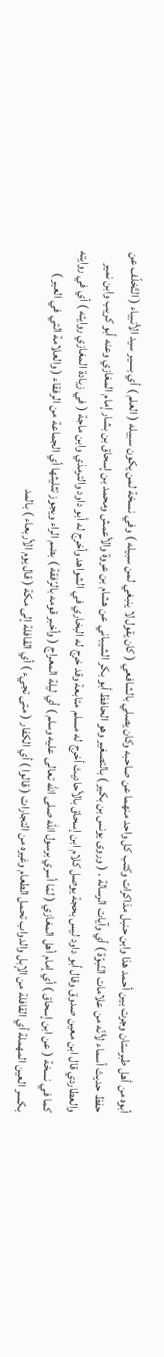أبوه من أهل طبرستان وجرت بين أحمد هذا وابن حنبل مذاكرات وكتب كل واحد منهما عن صاحبه وكان يصلي بالشافعي ( كان يقول لا ينبغي لمن سبيله ) وفي نسخة لمن يكون سبيله ( العلم ) أي بسير سيد الأنبياء ( التّخلّف عن حفظ حديث أسماء لأنّه من علامات النّبوّة ) أي وآيات الرسالة . ( وروى يونس بن بكير ) بالتصغير وهو الحافظ أبو بكر الشيباني عن هشام بن عروة والأعمش ومحمد بن إسحاق بن بشار إمام المغازي وعنه أبو كريب وابن نمير والعطاردي قال ابن معين صدوق وقال أبو داود ليس بحجة يوصل كلام ابن إسحاق بالأحاديث أخرج له مسلم متابعة وقد خرج له البخاري في الشواهد وأخرج له أبو داود والترمذي وابن ماجة ( في زيادة المغازي روايته ) أي في روايته كما في نسخة ( عن ابن إسحاق ) أي إمام أهل المغازي ( لمّا أسري برسول اللّه صلى اللّه تعالى عليه وسلم ) أي ليلة المعراج ( وأخبر قومه بالرّفقة ) بضم الراء ويجوز تثليثها أي الجماعة من الرفقاء ( والعلامة التي في العير ) بكسر العين المهملة أي القافلة من الإبل والدواب تحمل الطعام وغيره من التجارات ( قالوا ) أي الكفار ( متى تجيء ) أي القافلة إلى مكة ( قال يوم الأربعاء ) بالمد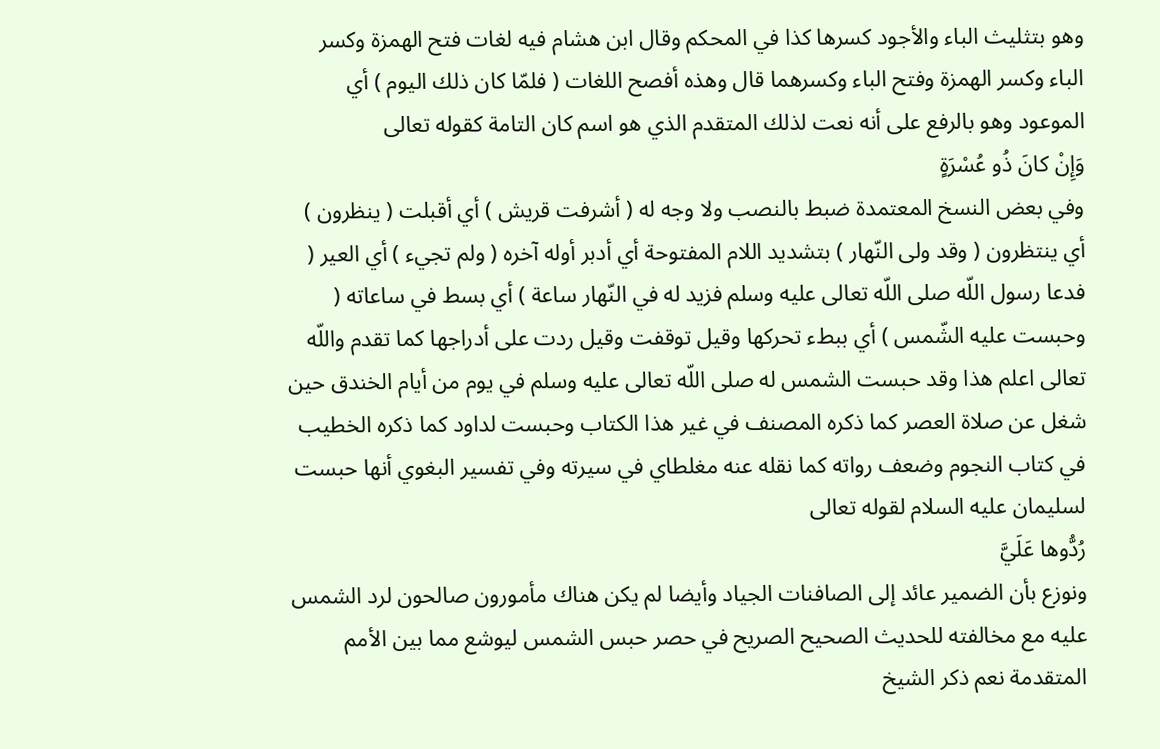وهو بتثليث الباء والأجود كسرها كذا في المحكم وقال ابن هشام فيه لغات فتح الهمزة وكسر الباء وكسر الهمزة وفتح الباء وكسرهما قال وهذه أفصح اللغات ( فلمّا كان ذلك اليوم ) أي الموعود وهو بالرفع على أنه نعت لذلك المتقدم الذي هو اسم كان التامة كقوله تعالى
وَإِنْ كانَ ذُو عُسْرَةٍ
وفي بعض النسخ المعتمدة ضبط بالنصب ولا وجه له ( أشرفت قريش ) أي أقبلت ( ينظرون ) أي ينتظرون ( وقد ولى النّهار ) بتشديد اللام المفتوحة أي أدبر أوله آخره ( ولم تجيء ) أي العير ( فدعا رسول اللّه صلى اللّه تعالى عليه وسلم فزيد له في النّهار ساعة ) أي بسط في ساعاته ( وحبست عليه الشّمس ) أي ببطء تحركها وقيل توقفت وقيل ردت على أدراجها كما تقدم واللّه تعالى اعلم هذا وقد حبست الشمس له صلى اللّه تعالى عليه وسلم في يوم من أيام الخندق حين شغل عن صلاة العصر كما ذكره المصنف في غير هذا الكتاب وحبست لداود كما ذكره الخطيب في كتاب النجوم وضعف رواته كما نقله عنه مغلطاي في سيرته وفي تفسير البغوي أنها حبست لسليمان عليه السلام لقوله تعالى
رُدُّوها عَلَيَّ
ونوزع بأن الضمير عائد إلى الصافنات الجياد وأيضا لم يكن هناك مأمورون صالحون لرد الشمس عليه مع مخالفته للحديث الصحيح الصريح في حصر حبس الشمس ليوشع مما بين الأمم المتقدمة نعم ذكر الشيخ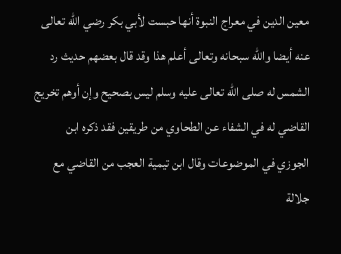معين الدين في معراج النبوة أنها حبست لأبي بكر رضي اللّه تعالى عنه أيضا واللّه سبحانه وتعالى أعلم هذا وقد قال بعضهم حديث رد الشمس له صلى اللّه تعالى عليه وسلم ليس بصحيح وإن أوهم تخريج القاضي له في الشفاء عن الطحاوي من طريقين فقد ذكره ابن الجوزي في الموضوعات وقال ابن تيمية العجب من القاضي مع جلالة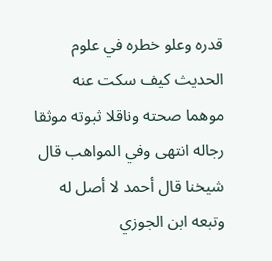قدره وعلو خطره في علوم الحديث كيف سكت عنه موهما صحته وناقلا ثبوته موثقا رجاله انتهى وفي المواهب قال شيخنا قال أحمد لا أصل له وتبعه ابن الجوزي